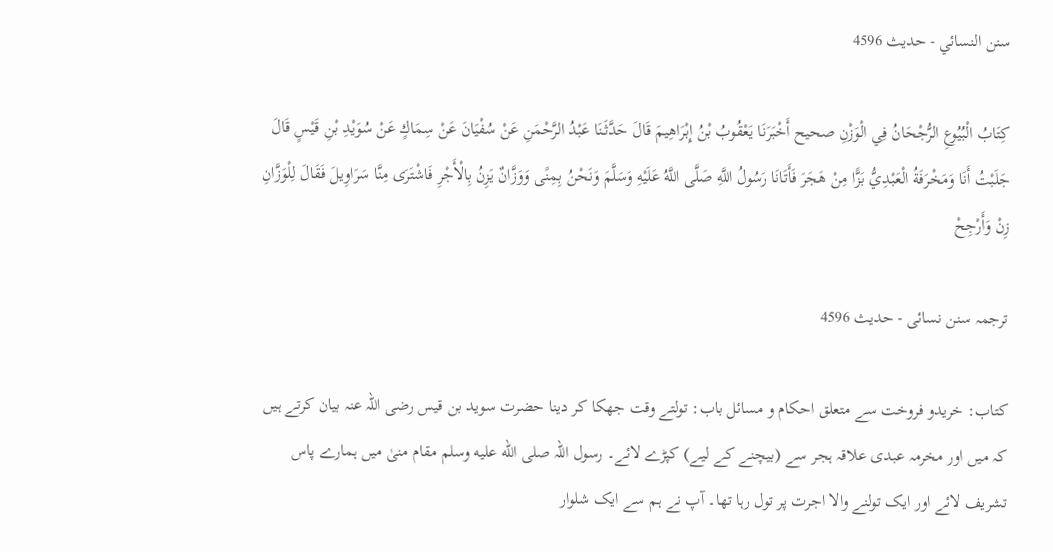سنن النسائي - حدیث 4596

كِتَابُ الْبُيُوعِ الرُّجْحَانُ فِي الْوَزْنِ صحيح أَخْبَرَنَا يَعْقُوبُ بْنُ إِبْرَاهِيمَ قَالَ حَدَّثَنَا عَبْدُ الرَّحْمَنِ عَنْ سُفْيَانَ عَنْ سِمَاكٍ عَنْ سُوَيْدِ بْنِ قَيْسٍ قَالَ جَلَبْتُ أَنَا وَمَخْرَفَةُ الْعَبْدِيُّ بَزًّا مِنْ هَجَرَ فَأَتَانَا رَسُولُ اللَّهِ صَلَّى اللَّهُ عَلَيْهِ وَسَلَّمَ وَنَحْنُ بِمِنًى وَوَزَّانٌ يَزِنُ بِالْأَجْرِ فَاشْتَرَى مِنَّا سَرَاوِيلَ فَقَالَ لِلْوَزَّانِ زِنْ وَأَرْجِحْ

ترجمہ سنن نسائی - حدیث 4596

کتاب: خریدو فروخت سے متعلق احکام و مسائل باب: تولتے وقت جھکا کر دینا حضرت سوید بن قیس رضی اللہ عنہ بیان کرتے ہیں کہ میں اور مخرمہ عبدی علاقہ ہجر سے (بیچنے کے لیے) کپڑے لائے۔ رسول اللہ صلى الله عليه وسلم مقام منیٰ میں ہمارے پاس تشریف لائے اور ایک تولنے والا اجرت پر تول رہا تھا۔ آپ نے ہم سے ایک شلوار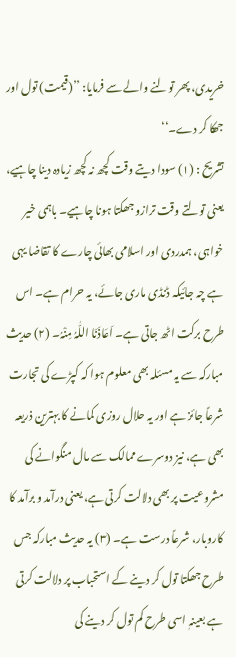خریدی، پھر تولنے والے سے فرمایا: ’’(قیمت) تول اور جھکا کر دے۔‘‘
تشریح : (۱) سودا دیتے وقت کچھ نہ کچھ زیادہ دینا چاہیے، یعنی تولتے وقت ترازو جھکتا ہونا چاہیے۔ باہمی خیر خواہی، ہمدردی اور اسلامی بھائی چارے کا تقاضا یہی ہے چہ جائیکہ ڈنڈی ماری جائے، یہ حرام ہے۔ اس طرح برکت اٹھ جاتی ہے۔ اَعَاذَنَا اللّٰہُ مِنْہُ۔ (۲) حدیث مبارکہ سے یہ مسئلہ بھی معلوم ہوا کہ کپڑے کی تجارت شرعاً جائز ہے اور یہ حلال روزی کمانے کا بہترین ذریعہ بھی ہے، نیز دوسرے ممالک سے مال منگوانے کی مشروعیت پر بھی دلالت کرتی ہے، یعنی درآمد و برآمد کا کاروبار، شرعاً درست ہے۔ (۳) یہ حدیث مبارکہ جس طرح جھکتا تول کر دینے کے استحباب پر دلالت کرتی ہے بعینہٖ اسی طرح کم تول کر دینے کی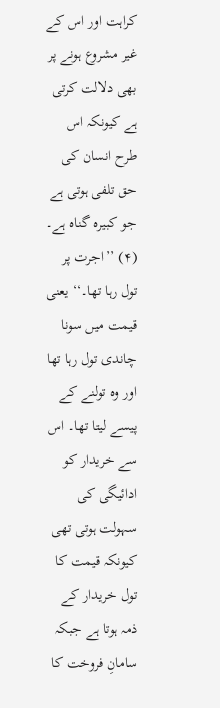کراہت اور اس کے غیر مشروع ہونے پر بھی دلالت کرتی ہے کیونکہ اس طرح انسان کی حق تلفی ہوتی ہے جو کبیرہ گناہ ہے۔ (۴) ’’اجرت پر تول رہا تھا۔‘‘ یعنی قیمت میں سونا چاندی تول رہا تھا اور وہ تولنے کے پیسے لیتا تھا۔ اس سے خریدار کو ادائیگی کی سہولت ہوتی تھی کیونکہ قیمت کا تول خریدار کے ذمہ ہوتا ہے جبکہ سامانِ فروخت کا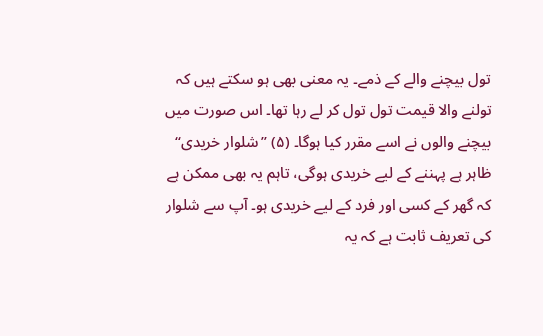تول بیچنے والے کے ذمے۔ یہ معنی بھی ہو سکتے ہیں کہ تولنے والا قیمت تول تول کر لے رہا تھا۔ اس صورت میں بیچنے والوں نے اسے مقرر کیا ہوگا۔ (۵) ’’شلوار خریدی‘‘ ظاہر ہے پہننے کے لیے خریدی ہوگی، تاہم یہ بھی ممکن ہے کہ گھر کے کسی اور فرد کے لیے خریدی ہو۔ آپ سے شلوار کی تعریف ثابت ہے کہ یہ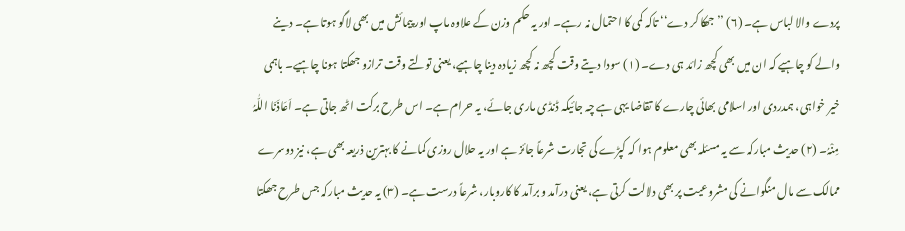پردے والا لباس ہے۔ (۶) ’’جھکا کر دے‘‘ تاکہ کمی کا احتمال نہ رہے۔ اور یہ حکم وزن کے علاوہ ماپ اور پیمائش میں بھی لاگو ہوتا ہے۔ دینے والے کو چاہیے کہ ان میں بھی کچھ زائد ہی دے۔ (۱) سودا دیتے وقت کچھ نہ کچھ زیادہ دینا چاہیے، یعنی تولتے وقت ترازو جھکتا ہونا چاہیے۔ باہمی خیر خواہی، ہمدردی اور اسلامی بھائی چارے کا تقاضا یہی ہے چہ جائیکہ ڈنڈی ماری جائے، یہ حرام ہے۔ اس طرح برکت اٹھ جاتی ہے۔ اَعَاذَنَا اللّٰہُ مِنْہُ۔ (۲) حدیث مبارکہ سے یہ مسئلہ بھی معلوم ہوا کہ کپڑے کی تجارت شرعاً جائز ہے اور یہ حلال روزی کمانے کا بہترین ذریعہ بھی ہے، نیز دوسرے ممالک سے مال منگوانے کی مشروعیت پر بھی دلالت کرتی ہے، یعنی درآمد و برآمد کا کاروبار، شرعاً درست ہے۔ (۳) یہ حدیث مبارکہ جس طرح جھکتا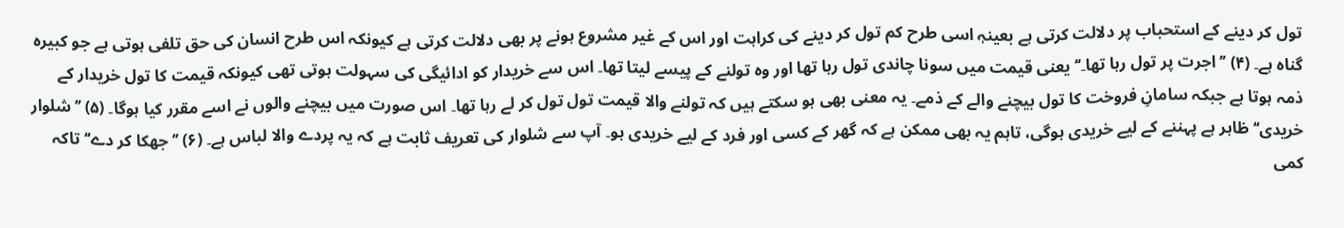تول کر دینے کے استحباب پر دلالت کرتی ہے بعینہٖ اسی طرح کم تول کر دینے کی کراہت اور اس کے غیر مشروع ہونے پر بھی دلالت کرتی ہے کیونکہ اس طرح انسان کی حق تلفی ہوتی ہے جو کبیرہ گناہ ہے۔ (۴) ’’اجرت پر تول رہا تھا۔‘‘ یعنی قیمت میں سونا چاندی تول رہا تھا اور وہ تولنے کے پیسے لیتا تھا۔ اس سے خریدار کو ادائیگی کی سہولت ہوتی تھی کیونکہ قیمت کا تول خریدار کے ذمہ ہوتا ہے جبکہ سامانِ فروخت کا تول بیچنے والے کے ذمے۔ یہ معنی بھی ہو سکتے ہیں کہ تولنے والا قیمت تول تول کر لے رہا تھا۔ اس صورت میں بیچنے والوں نے اسے مقرر کیا ہوگا۔ (۵) ’’شلوار خریدی‘‘ ظاہر ہے پہننے کے لیے خریدی ہوگی، تاہم یہ بھی ممکن ہے کہ گھر کے کسی اور فرد کے لیے خریدی ہو۔ آپ سے شلوار کی تعریف ثابت ہے کہ یہ پردے والا لباس ہے۔ (۶) ’’جھکا کر دے‘‘ تاکہ کمی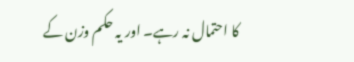کا احتمال نہ رہے۔ اور یہ حکم وزن کے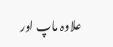علاوہ ماپ اور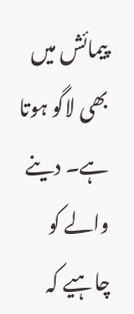پیمائش میں بھی لاگو ہوتا ہے۔ دینے والے کو چاہیے کہ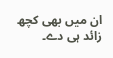ان میں بھی کچھ زائد ہی دے۔